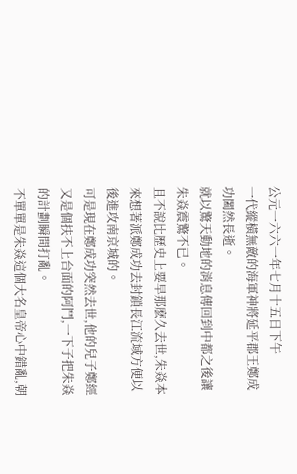公元一六六一年七月十五日下午
一代縱橫無敵的海軍神將延平郡王鄭成功闔然長逝。
就以驚天動地的消息傳回到中都之後讓朱焱震驚不已。
且不說比歷史上要早那麽久去世,朱焱本來想著派鄭成功去封鎖長江流域方便以後進攻南京城的。
可是現在鄭成功突然去世,他的兒子鄭經又是個扶不上台面的阿鬥,一下子把朱焱的計劃瞬間打亂。
不單單是朱焱這個大名皇帝心中錯亂,朝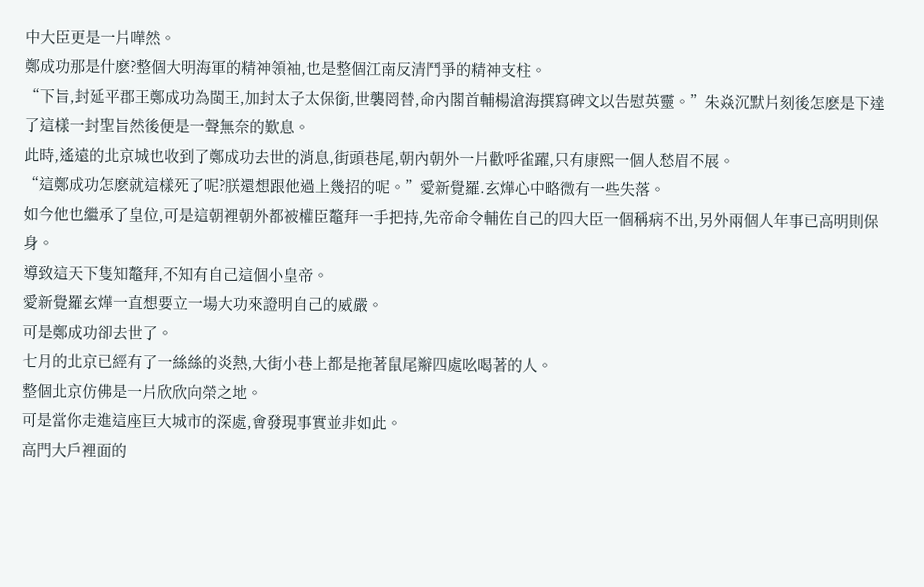中大臣更是一片嘩然。
鄭成功那是什麽?整個大明海軍的精神領袖,也是整個江南反清鬥爭的精神支柱。
“下旨,封延平郡王鄭成功為閩王,加封太子太保銜,世襲罔替,命內閣首輔楊滄海撰寫碑文以告慰英靈。”朱焱沉默片刻後怎麽是下達了這樣一封聖旨然後便是一聲無奈的歎息。
此時,遙遠的北京城也收到了鄭成功去世的消息,街頭巷尾,朝內朝外一片歡呼雀躍,只有康熙一個人愁眉不展。
“這鄭成功怎麽就這樣死了呢?朕還想跟他過上幾招的呢。”愛新覺羅.玄燁心中略微有一些失落。
如今他也繼承了皇位,可是這朝裡朝外都被權臣鼇拜一手把持,先帝命令輔佐自己的四大臣一個稱病不出,另外兩個人年事已高明則保身。
導致這天下隻知鼇拜,不知有自己這個小皇帝。
愛新覺羅玄燁一直想要立一場大功來證明自己的威嚴。
可是鄭成功卻去世了。
七月的北京已經有了一絲絲的炎熱,大街小巷上都是拖著鼠尾辮四處吆喝著的人。
整個北京仿佛是一片欣欣向榮之地。
可是當你走進這座巨大城市的深處,會發現事實並非如此。
高門大戶裡面的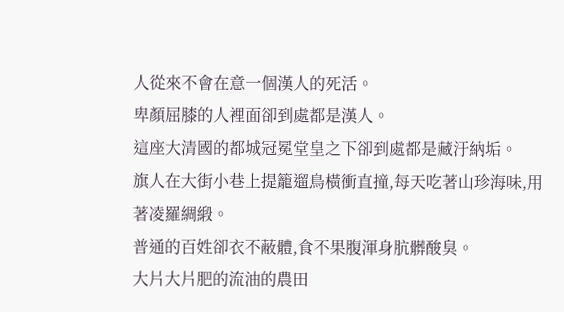人從來不會在意一個漢人的死活。
卑顏屈膝的人裡面卻到處都是漢人。
這座大清國的都城冠冕堂皇之下卻到處都是藏汙納垢。
旗人在大街小巷上提籠遛鳥橫衝直撞,每天吃著山珍海味,用著凌羅綢緞。
普通的百姓卻衣不蔽體,食不果腹渾身肮髒酸臭。
大片大片肥的流油的農田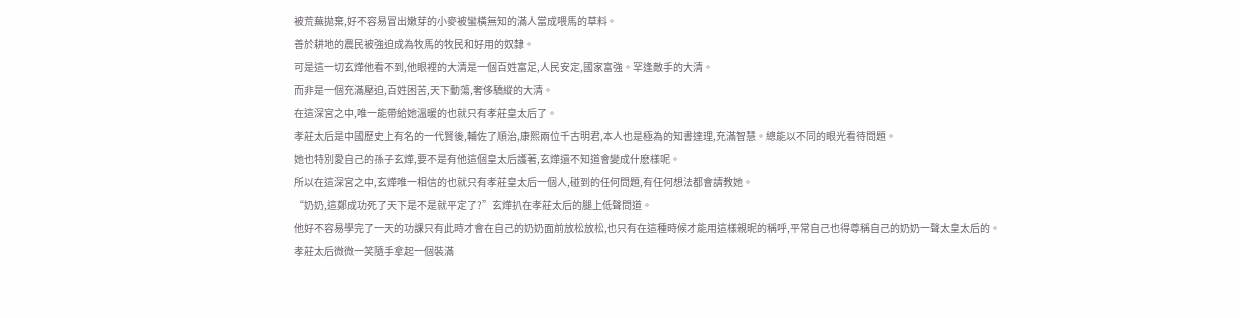被荒蕪拋棄,好不容易冒出嫩芽的小麥被蠻橫無知的滿人當成喂馬的草料。
善於耕地的農民被強迫成為牧馬的牧民和好用的奴隸。
可是這一切玄燁他看不到,他眼裡的大清是一個百姓富足,人民安定,國家富強。罕逢敵手的大清。
而非是一個充滿壓迫,百姓困苦,天下動蕩,奢侈驕縱的大清。
在這深宮之中,唯一能帶給她溫暖的也就只有孝莊皇太后了。
孝莊太后是中國歷史上有名的一代賢後,輔佐了順治,康熙兩位千古明君,本人也是極為的知書達理,充滿智慧。總能以不同的眼光看待問題。
她也特別愛自己的孫子玄燁,要不是有他這個皇太后護著,玄燁還不知道會變成什麽樣呢。
所以在這深宮之中,玄燁唯一相信的也就只有孝莊皇太后一個人,碰到的任何問題,有任何想法都會請教她。
“奶奶,這鄭成功死了天下是不是就平定了?”玄燁扒在孝莊太后的腿上低聲問道。
他好不容易學完了一天的功課只有此時才會在自己的奶奶面前放松放松,也只有在這種時候才能用這樣親昵的稱呼,平常自己也得尊稱自己的奶奶一聲太皇太后的。
孝莊太后微微一笑隨手拿起一個裝滿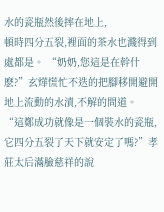水的瓷瓶然後摔在地上,
頓時四分五裂,裡面的茶水也濺得到處都是。 “奶奶,您這是在幹什麽?”玄燁慌忙不迭的把腳移開避開地上流動的水漬,不解的問道。
“這鄭成功就像是一個裝水的瓷瓶,它四分五裂了天下就安定了嗎?”孝莊太后滿臉慈祥的說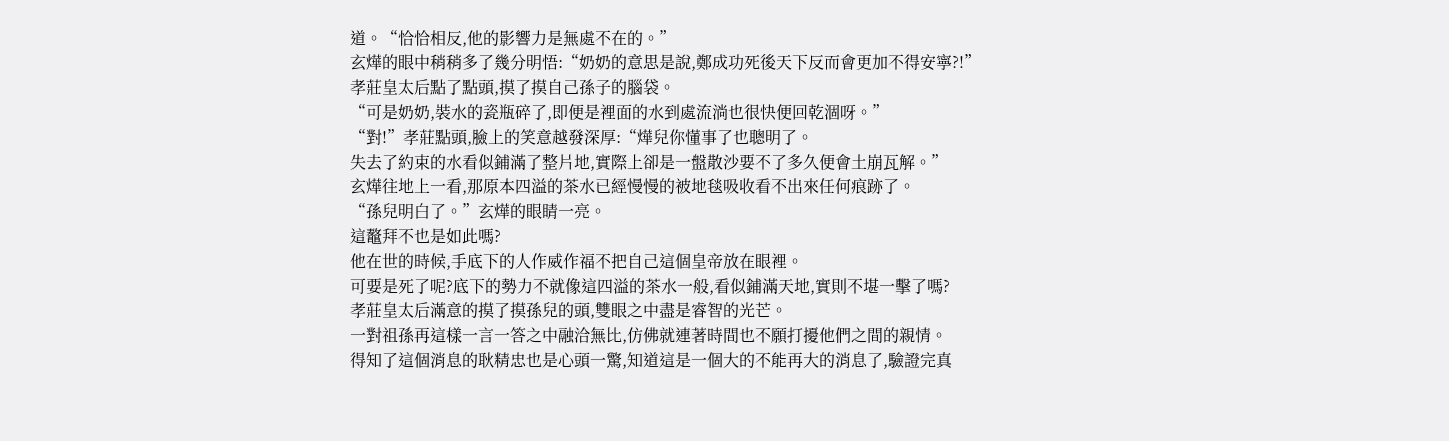道。“恰恰相反,他的影響力是無處不在的。”
玄燁的眼中稍稍多了幾分明悟:“奶奶的意思是說,鄭成功死後天下反而會更加不得安寧?!”
孝莊皇太后點了點頭,摸了摸自己孫子的腦袋。
“可是奶奶,裝水的瓷瓶碎了,即便是裡面的水到處流淌也很快便回乾涸呀。”
“對!”孝莊點頭,臉上的笑意越發深厚:“燁兒你懂事了也聰明了。
失去了約束的水看似鋪滿了整片地,實際上卻是一盤散沙要不了多久便會土崩瓦解。”
玄燁往地上一看,那原本四溢的茶水已經慢慢的被地毯吸收看不出來任何痕跡了。
“孫兒明白了。”玄燁的眼睛一亮。
這鼇拜不也是如此嗎?
他在世的時候,手底下的人作威作福不把自己這個皇帝放在眼裡。
可要是死了呢?底下的勢力不就像這四溢的茶水一般,看似鋪滿天地,實則不堪一擊了嗎?
孝莊皇太后滿意的摸了摸孫兒的頭,雙眼之中盡是睿智的光芒。
一對祖孫再這樣一言一答之中融洽無比,仿佛就連著時間也不願打擾他們之間的親情。
得知了這個消息的耿精忠也是心頭一驚,知道這是一個大的不能再大的消息了,驗證完真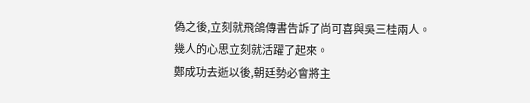偽之後,立刻就飛鴿傳書告訴了尚可喜與吳三桂兩人。
幾人的心思立刻就活躍了起來。
鄭成功去逝以後,朝廷勢必會將主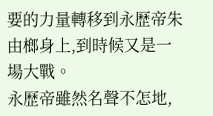要的力量轉移到永歷帝朱由榔身上,到時候又是一場大戰。
永歷帝雖然名聲不怎地,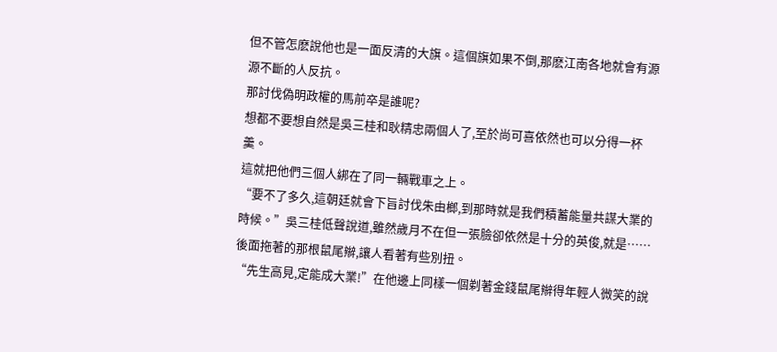但不管怎麽說他也是一面反清的大旗。這個旗如果不倒,那麽江南各地就會有源源不斷的人反抗。
那討伐偽明政權的馬前卒是誰呢?
想都不要想自然是吳三桂和耿精忠兩個人了,至於尚可喜依然也可以分得一杯羹。
這就把他們三個人綁在了同一輛戰車之上。
“要不了多久,這朝廷就會下旨討伐朱由榔,到那時就是我們積蓄能量共謀大業的時候。”吳三桂低聲說道,雖然歲月不在但一張臉卻依然是十分的英俊,就是……後面拖著的那根鼠尾辮,讓人看著有些別扭。
“先生高見,定能成大業!”在他邊上同樣一個剃著金錢鼠尾辮得年輕人微笑的說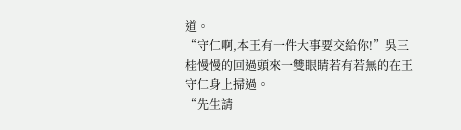道。
“守仁啊,本王有一件大事要交給你!”吳三桂慢慢的回過頭來一雙眼睛若有若無的在王守仁身上掃過。
“先生請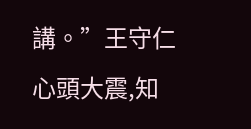講。”王守仁心頭大震,知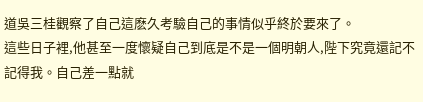道吳三桂觀察了自己這麽久考驗自己的事情似乎終於要來了。
這些日子裡,他甚至一度懷疑自己到底是不是一個明朝人,陛下究竟還記不記得我。自己差一點就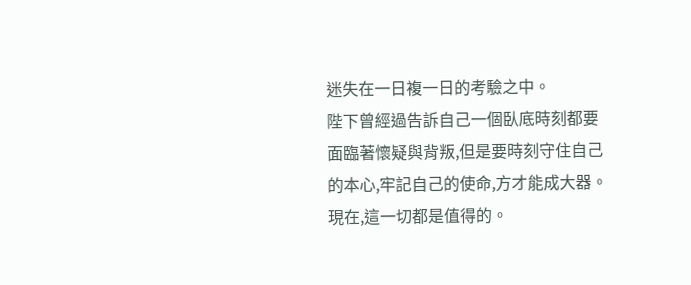迷失在一日複一日的考驗之中。
陛下曾經過告訴自己一個臥底時刻都要面臨著懷疑與背叛,但是要時刻守住自己的本心,牢記自己的使命,方才能成大器。
現在,這一切都是值得的。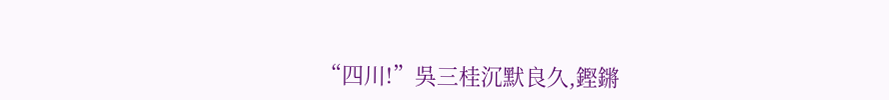“四川!”吳三桂沉默良久,鏗鏘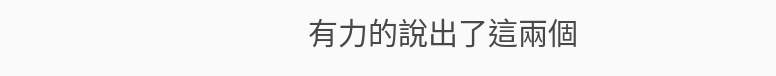有力的說出了這兩個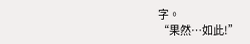字。
“果然…如此!”